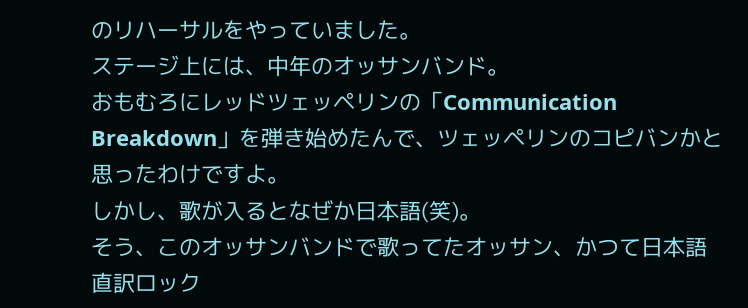のリハーサルをやっていました。
ステージ上には、中年のオッサンバンド。
おもむろにレッドツェッペリンの「Communication Breakdown」を弾き始めたんで、ツェッペリンのコピバンかと思ったわけですよ。
しかし、歌が入るとなぜか日本語(笑)。
そう、このオッサンバンドで歌ってたオッサン、かつて日本語直訳ロック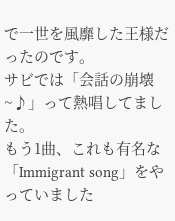で一世を風靡した王様だったのです。
サビでは「会話の崩壊~♪」って熱唱してました。
もう1曲、これも有名な「Immigrant song」をやっていました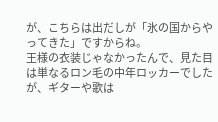が、こちらは出だしが「氷の国からやってきた」ですからね。
王様の衣装じゃなかったんで、見た目は単なるロン毛の中年ロッカーでしたが、ギターや歌は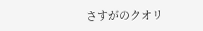さすがのクオリ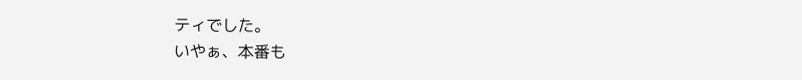ティでした。
いやぁ、本番も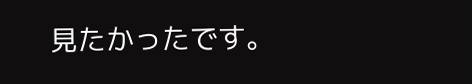見たかったです。